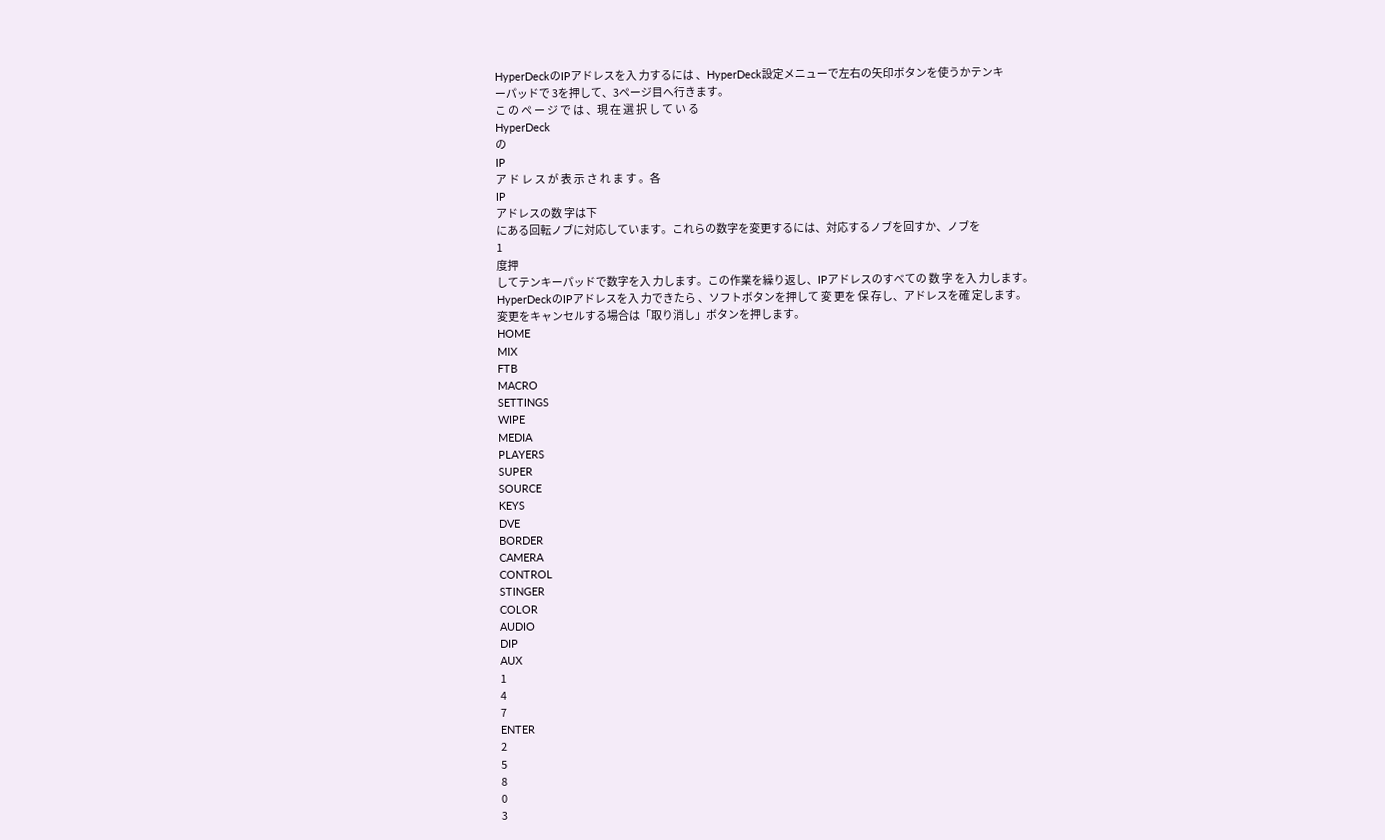HyperDeckのIPアドレスを入 力するには 、HyperDeck設定メニューで左右の矢印ボタンを使うかテンキ
ーパッドで 3を押して、3ページ目へ行きます。
こ の ペ ー ジ で は 、現 在 選 択 し て い る
HyperDeck
の
IP
ア ド レ ス が 表 示 さ れ ま す 。各
IP
アドレスの数 字は下
にある回転ノブに対応しています。これらの数字を変更するには、対応するノブを回すか、ノブを
1
度押
してテンキーパッドで数字を入 力します。この作業を繰り返し、IPアドレスのすべての 数 字 を入 力します。
HyperDeckのIPアドレスを入 力できたら 、ソフトボタンを押して 変 更を 保 存し、アドレスを確 定します。
変更をキャンセルする場合は「取り消し」ボタンを押します。
HOME
MIX
FTB
MACRO
SETTINGS
WIPE
MEDIA
PLAYERS
SUPER
SOURCE
KEYS
DVE
BORDER
CAMERA
CONTROL
STINGER
COLOR
AUDIO
DIP
AUX
1
4
7
ENTER
2
5
8
0
3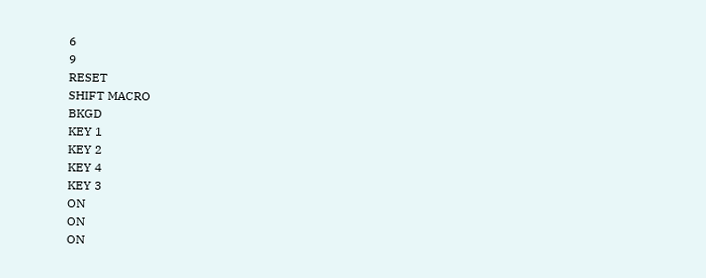6
9
RESET
SHIFT MACRO
BKGD
KEY 1
KEY 2
KEY 4
KEY 3
ON
ON
ON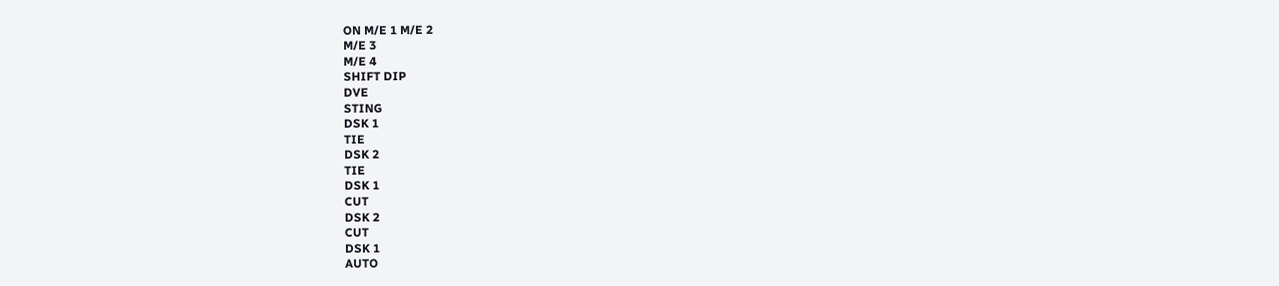ON M/E 1 M/E 2
M/E 3
M/E 4
SHIFT DIP
DVE
STING
DSK 1
TIE
DSK 2
TIE
DSK 1
CUT
DSK 2
CUT
DSK 1
AUTO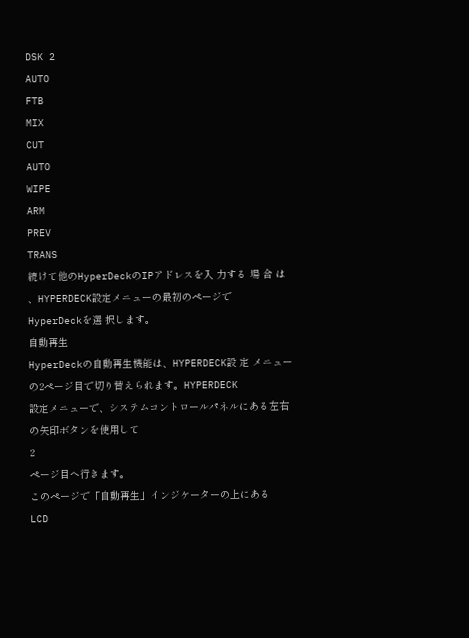DSK 2
AUTO
FTB
MIX
CUT
AUTO
WIPE
ARM
PREV
TRANS
続けて他のHyperDeckのIPアドレスを入 力する 場 合 は 、HYPERDECK設定メニューの最初のページで
HyperDeckを選 択します。
自動再生
HyperDeckの自動再生機能は、HYPERDECK設 定 メニュー の2ページ目で切り替えられます。HYPERDECK
設定メニューで、システムコントロールパネルにある左右の矢印ボタンを使用して
2
ページ目へ行きます。
このページで「自動再生」インジケーターの上にある
LCD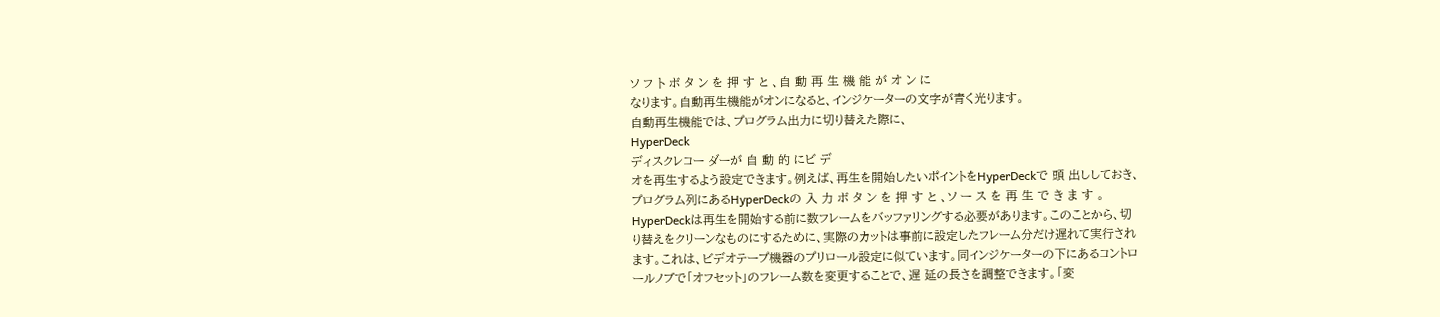ソ フ ト ボ タ ン を 押 す と 、自 動 再 生 機 能 が オ ン に
なります。自動再生機能がオンになると、インジケーターの文字が青く光ります。
自動再生機能では、プログラム出力に切り替えた際に、
HyperDeck
ディスクレコー ダーが 自 動 的 にビ デ
オを再生するよう設定できます。例えば、再生を開始したいポイントをHyperDeckで 頭 出ししておき、
プログラム列にあるHyperDeckの 入 力 ボ タ ン を 押 す と 、ソ ー ス を 再 生 で き ま す 。
HyperDeckは再生を開始する前に数フレームをバッファリングする必要があります。このことから、切
り替えをクリーンなものにするために、実際のカットは事前に設定したフレーム分だけ遅れて実行され
ます。これは、ビデオテープ機器のプリロール設定に似ています。同インジケーターの下にあるコントロ
ールノブで「オフセット」のフレーム数を変更することで、遅 延の長さを調整できます。「変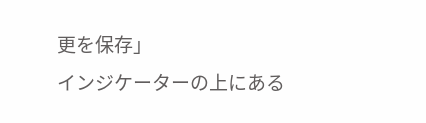更を保存」
インジケーターの上にある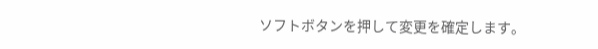ソフトボタンを押して変更を確定します。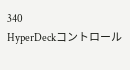340
HyperDeckコントロール